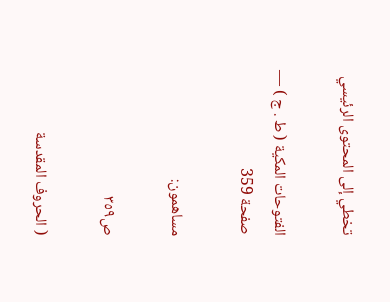تخطي إلى المحتوى الرئيسي

الفتوحات المكية ( ط . ج ) — صفحة 359

مساهمون:

ص٣٥٩

( الحروف المقدسة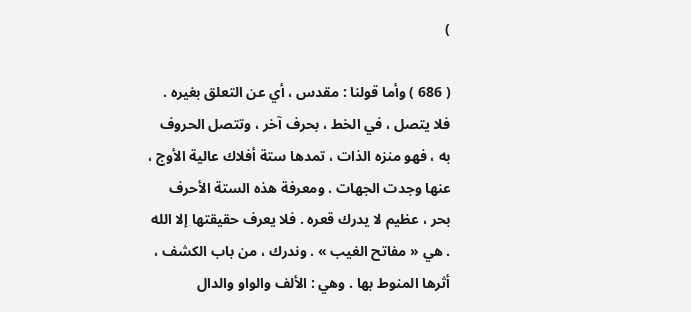)

( 686 ) وأما قولنا : مقدس ، أي عن التعلق بغيره . فلا يتصل ، في الخط ، بحرف آخر ، وتتصل الحروف به ، فهو منزه الذات ، تمدها ستة أفلاك عالية الأوج ، عنها وجدت الجهات . ومعرفة هذه الستة الأحرف بحر ، عظيم لا يدرك قعره . فلا يعرف حقيقتها إلا الله . هي « مفاتح الغيب » . وندرك ، من باب الكشف ، أثرها المنوط بها . وهي : الألف والواو والدال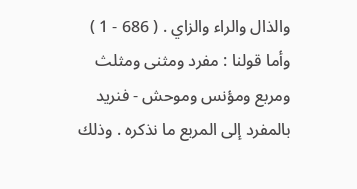والذال والراء والزاي . ( 686 - 1 ) وأما قولنا : مفرد ومثنى ومثلث ومربع ومؤنس وموحش - فنريد بالمفرد إلى المربع ما نذكره . وذلك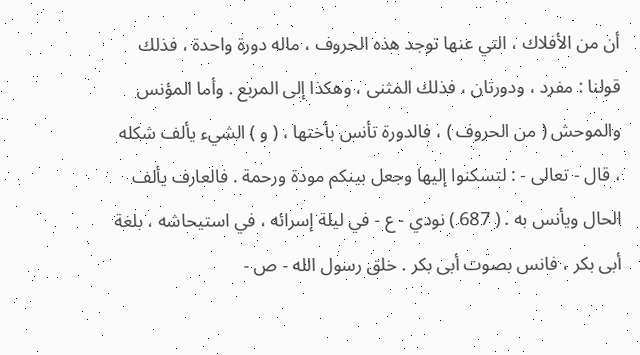أن من الأفلاك ، التي عنها توجد هذه الحروف ، ماله دورة واحدة ، فذلك قولنا : مفرد ، ودورتان ، فذلك المثنى ، وهكذا إلى المربع . وأما المؤنس والموحش ( من الحروف ) ، فالدورة تأنس بأختها ، ( و ) الشيء يألف شكله ، قال - تعالى - : لتسكنوا إليها وجعل بينكم مودة ورحمة . فالعارف يألف الحال ويأنس به . ( 687 ) نودي - ع - في ليلة إسرائه ، في استيحاشه ، بلغة أبى بكر ، فانس بصوت أبى بكر . خلق رسول الله - ص -